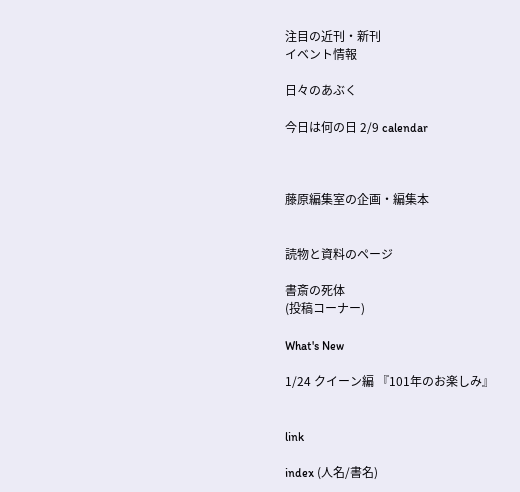注目の近刊・新刊
イベント情報

日々のあぶく

今日は何の日 2/9 calendar



藤原編集室の企画・編集本


読物と資料のページ

書斎の死体
(投稿コーナー)

What's New

1/24 クイーン編 『101年のお楽しみ』


link

index (人名/書名)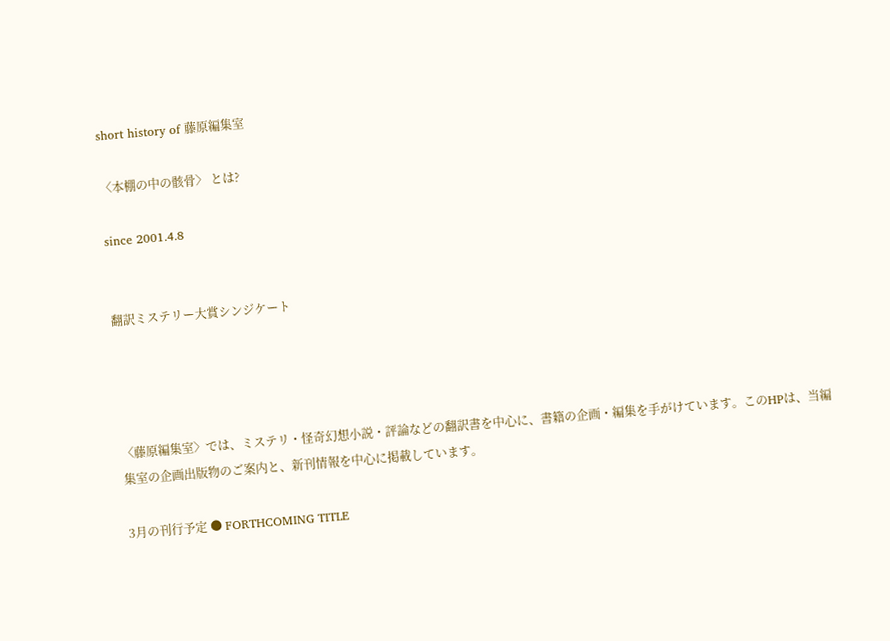short history of 藤原編集室

〈本棚の中の骸骨〉 とは?

since 2001.4.8


翻訳ミステリー大賞シンジケート




〈藤原編集室〉では、ミステリ・怪奇幻想小説・評論などの翻訳書を中心に、書籍の企画・編集を手がけています。このHPは、当編集室の企画出版物のご案内と、新刊情報を中心に掲載しています。

3月の刊行予定 ● FORTHCOMING TITLE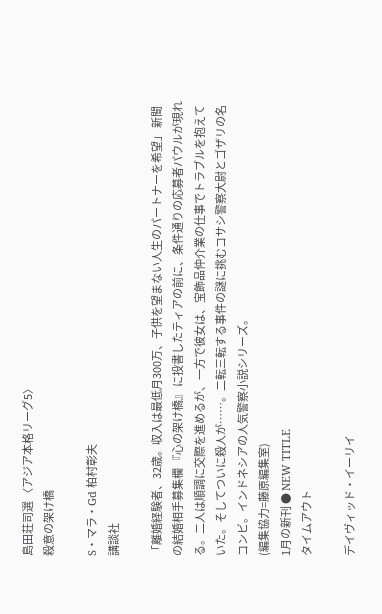島田荘司選 〈アジア本格リーグ5〉
殺意の架け橋

S・マラ・Gd 柏村彰夫
講談社

「離婚経験者、32歳。収入は最低月300万、子供を望まない人生のパートナーを希望」 新聞の結婚相手募集欄 『心の架け橋』 に投書したティアの前に、条件通りの応募者パウルが現れる。二人は順調に交際を進めるが、一方で彼女は、宝飾品仲介業の仕事でトラブルを抱えていた。そしてついに殺人が……。二転三転する事件の謎に挑むコサシ警察大尉とゴザリの名コンビ。インドネシアの人気警察小説シリーズ。
(編集協力=藤原編集室)
1月の新刊 ● NEW TITLE
タイムアウト

デイヴィッド・イーリイ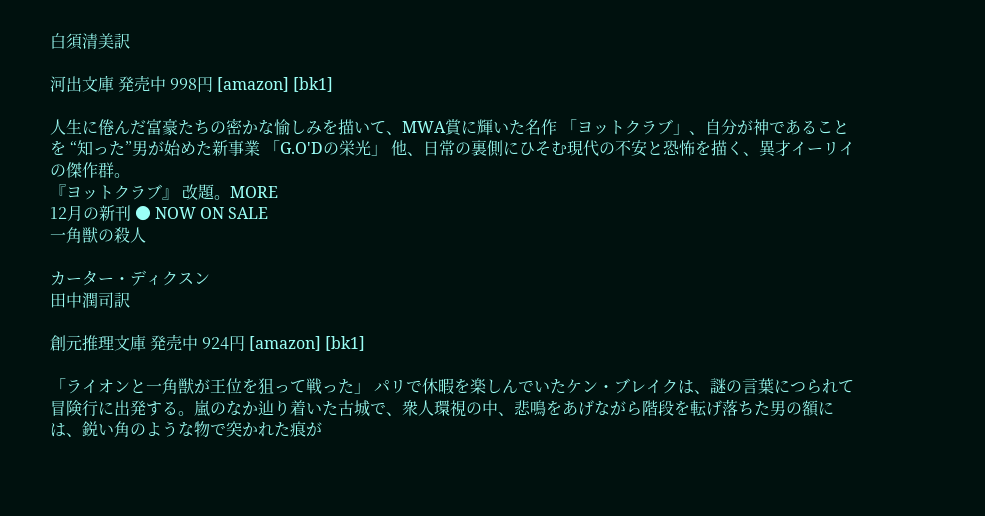白須清美訳

河出文庫 発売中 998円 [amazon] [bk1]

人生に倦んだ富豪たちの密かな愉しみを描いて、MWA賞に輝いた名作 「ヨットクラブ」、自分が神であることを “知った”男が始めた新事業 「G.O'Dの栄光」 他、日常の裏側にひそむ現代の不安と恐怖を描く、異才イーリイの傑作群。
『ヨットクラブ』 改題。MORE
12月の新刊 ● NOW ON SALE
一角獣の殺人

カーター・ディクスン
田中潤司訳

創元推理文庫 発売中 924円 [amazon] [bk1]

「ライオンと一角獣が王位を狙って戦った」 パリで休暇を楽しんでいたケン・ブレイクは、謎の言葉につられて冒険行に出発する。嵐のなか辿り着いた古城で、衆人環視の中、悲鳴をあげながら階段を転げ落ちた男の額には、鋭い角のような物で突かれた痕が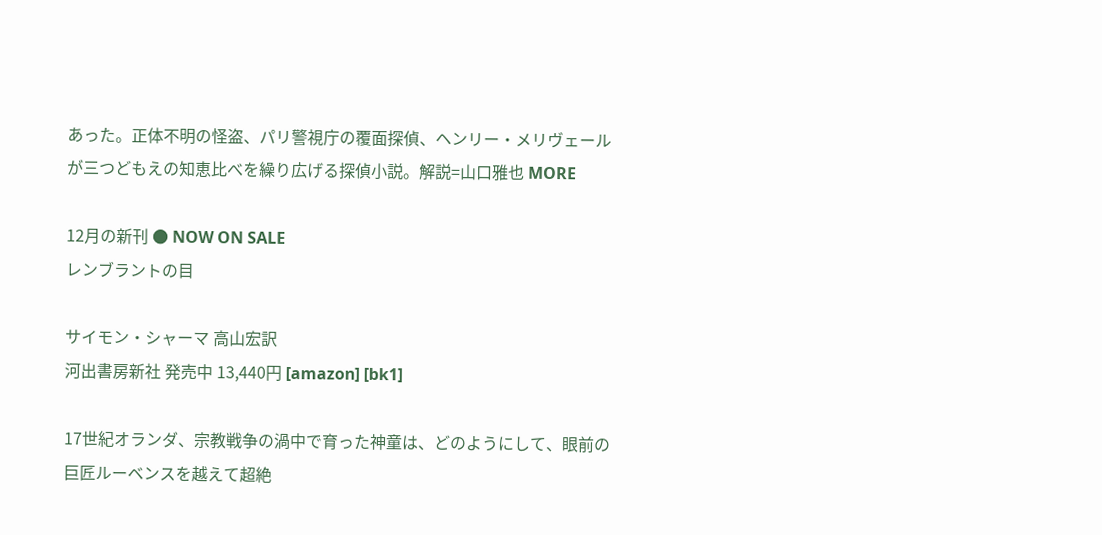あった。正体不明の怪盗、パリ警視庁の覆面探偵、ヘンリー・メリヴェールが三つどもえの知恵比べを繰り広げる探偵小説。解説=山口雅也 MORE

12月の新刊 ● NOW ON SALE
レンブラントの目

サイモン・シャーマ 高山宏訳
河出書房新社 発売中 13,440円 [amazon] [bk1]

17世紀オランダ、宗教戦争の渦中で育った神童は、どのようにして、眼前の巨匠ルーベンスを越えて超絶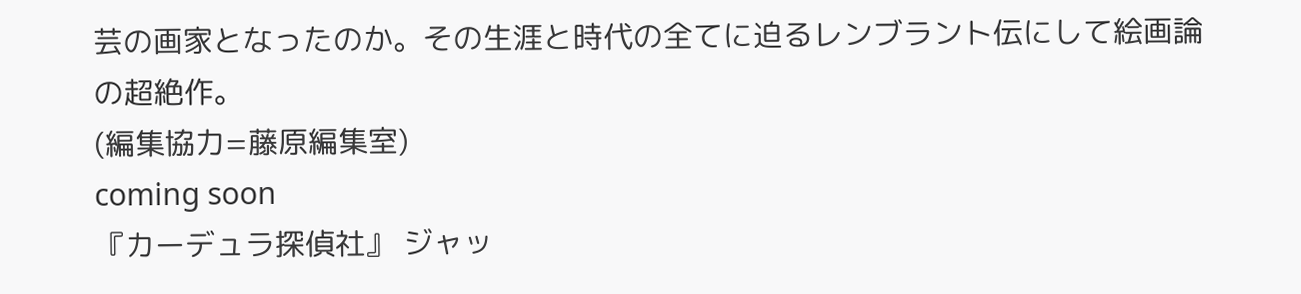芸の画家となったのか。その生涯と時代の全てに迫るレンブラント伝にして絵画論の超絶作。
(編集協力=藤原編集室)
coming soon
『カーデュラ探偵社』 ジャッ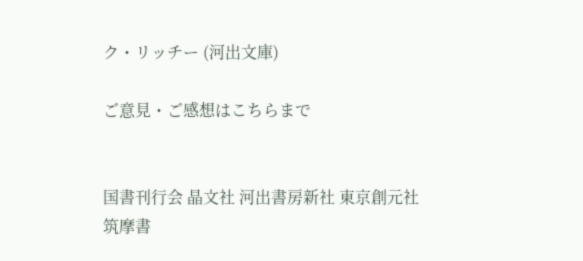ク・リッチー (河出文庫)

ご意見・ご感想はこちらまで


国書刊行会 晶文社 河出書房新社 東京創元社
筑摩書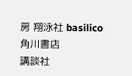房 翔泳社 basilico 角川書店
講談社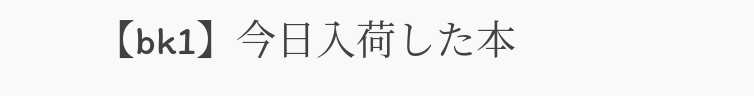【bk1】今日入荷した本